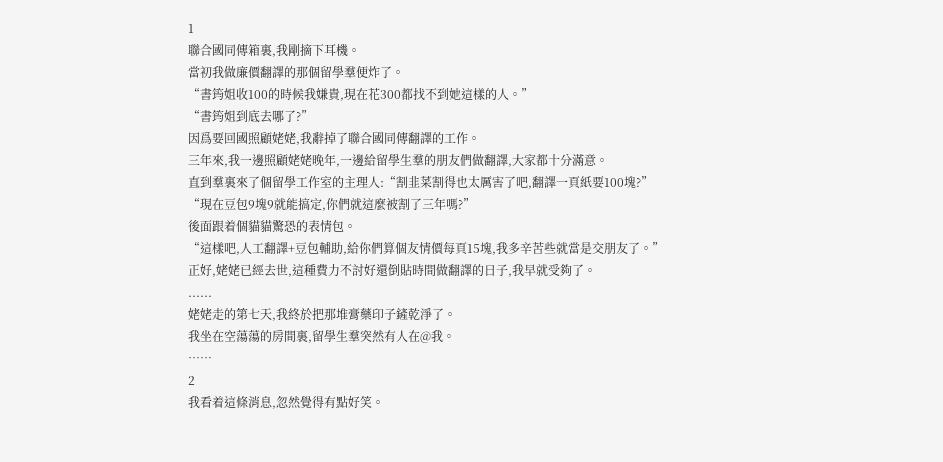1
聯合國同傳箱裏,我剛摘下耳機。
當初我做廉價翻譯的那個留學羣便炸了。
“書筠姐收100的時候我嫌貴,現在花300都找不到她這樣的人。”
“書筠姐到底去哪了?”
因爲要回國照顧姥姥,我辭掉了聯合國同傳翻譯的工作。
三年來,我一邊照顧姥姥晚年,一邊給留學生羣的朋友們做翻譯,大家都十分滿意。
直到羣裏來了個留學工作室的主理人:“割韭菜割得也太厲害了吧,翻譯一頁紙要100塊?”
“現在豆包9塊9就能搞定,你們就這麼被割了三年嗎?”
後面跟着個貓貓驚恐的表情包。
“這樣吧,人工翻譯+豆包輔助,給你們算個友情價每頁15塊,我多辛苦些就當是交朋友了。”
正好,姥姥已經去世,這種費力不討好還倒貼時間做翻譯的日子,我早就受夠了。
......
姥姥走的第七天,我終於把那堆膏藥印子鏟乾淨了。
我坐在空蕩蕩的房間裏,留學生羣突然有人在@我。
……
2
我看着這條消息,忽然覺得有點好笑。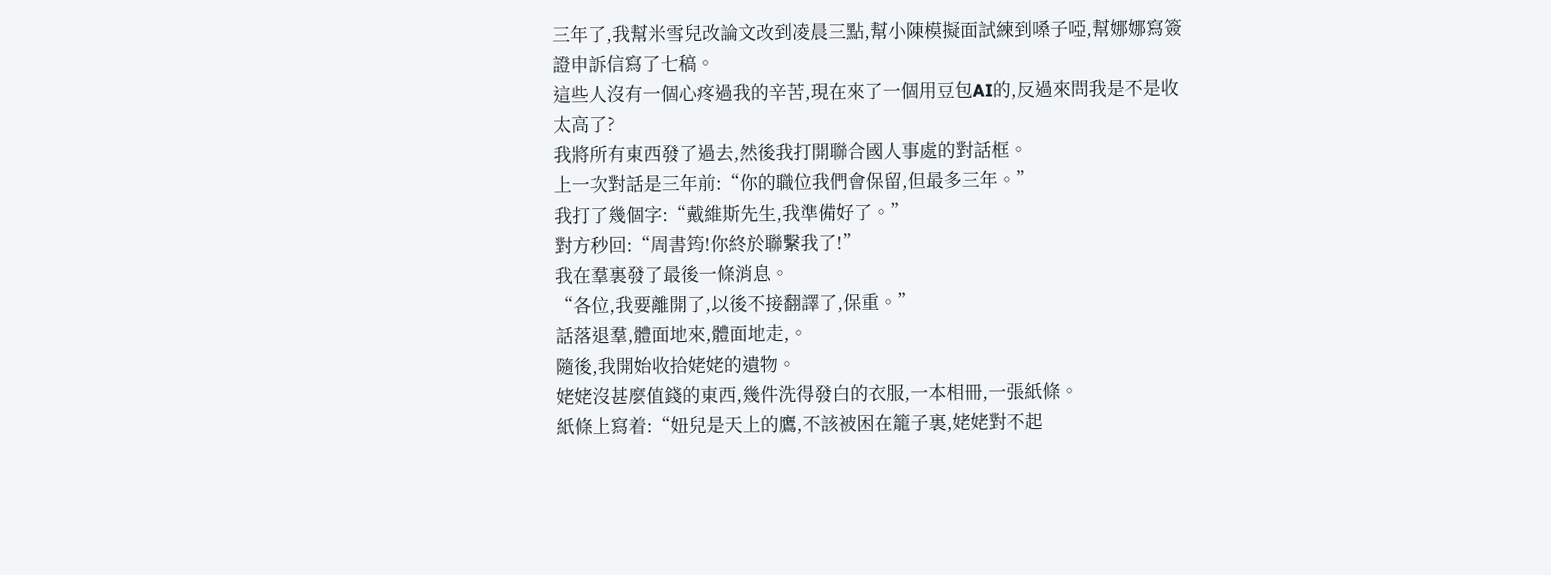三年了,我幫米雪兒改論文改到凌晨三點,幫小陳模擬面試練到嗓子啞,幫娜娜寫簽證申訴信寫了七稿。
這些人沒有一個心疼過我的辛苦,現在來了一個用豆包AI的,反過來問我是不是收太高了?
我將所有東西發了過去,然後我打開聯合國人事處的對話框。
上一次對話是三年前:“你的職位我們會保留,但最多三年。”
我打了幾個字:“戴維斯先生,我準備好了。”
對方秒回:“周書筠!你終於聯繫我了!”
我在羣裏發了最後一條消息。
“各位,我要離開了,以後不接翻譯了,保重。”
話落退羣,體面地來,體面地走,。
隨後,我開始收拾姥姥的遺物。
姥姥沒甚麼值錢的東西,幾件洗得發白的衣服,一本相冊,一張紙條。
紙條上寫着:“妞兒是天上的鷹,不該被困在籠子裏,姥姥對不起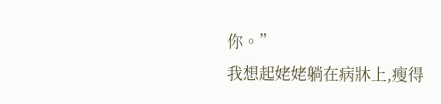你。”
我想起姥姥躺在病牀上,瘦得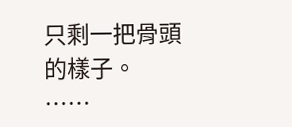只剩一把骨頭的樣子。
……